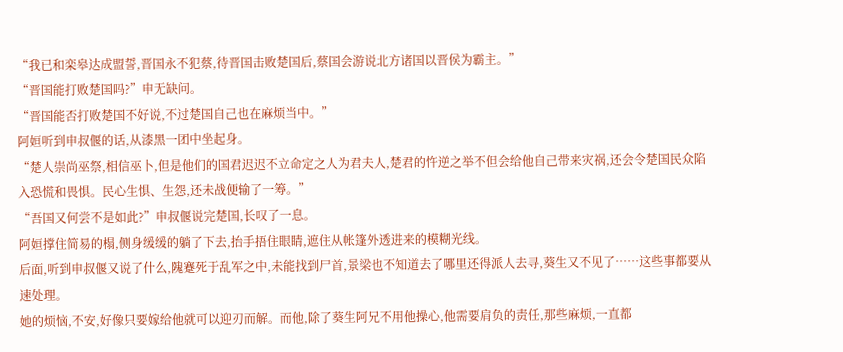“我已和栾皋达成盟誓,晋国永不犯蔡,待晋国击败楚国后,蔡国会游说北方诸国以晋侯为霸主。”
“晋国能打败楚国吗?”申无缺问。
“晋国能否打败楚国不好说,不过楚国自己也在麻烦当中。”
阿姮听到申叔偃的话,从漆黑一团中坐起身。
“楚人崇尚巫祭,相信巫卜,但是他们的国君迟迟不立命定之人为君夫人,楚君的忤逆之举不但会给他自己带来灾祸,还会令楚国民众陷入恐慌和畏惧。民心生惧、生怨,还未战便输了一筹。”
“吾国又何尝不是如此?”申叔偃说完楚国,长叹了一息。
阿姮撑住简易的榻,侧身缓缓的躺了下去,抬手捂住眼睛,遮住从帐篷外透进来的模糊光线。
后面,听到申叔偃又说了什么,隗蹇死于乱军之中,未能找到尸首,景梁也不知道去了哪里还得派人去寻,葵生又不见了……这些事都要从速处理。
她的烦恼,不安,好像只要嫁给他就可以迎刃而解。而他,除了葵生阿兄不用他操心,他需要肩负的责任,那些麻烦,一直都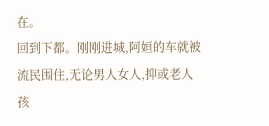在。
回到下都。刚刚进城,阿姮的车就被流民围住,无论男人女人,抑或老人孩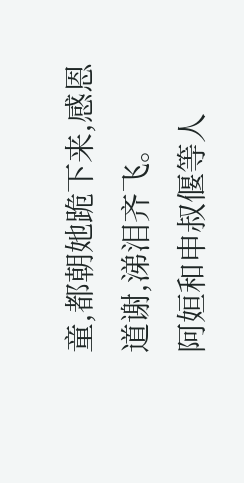童,都朝她跪下来,感恩道谢,涕泪齐飞。
阿姮和申叔偃等人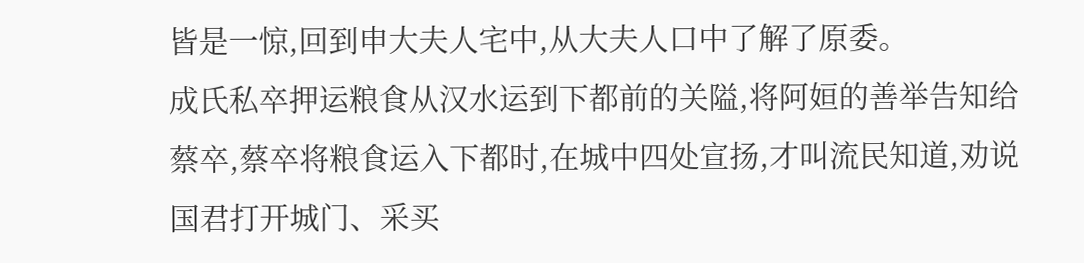皆是一惊,回到申大夫人宅中,从大夫人口中了解了原委。
成氏私卒押运粮食从汉水运到下都前的关隘,将阿姮的善举告知给蔡卒,蔡卒将粮食运入下都时,在城中四处宣扬,才叫流民知道,劝说国君打开城门、采买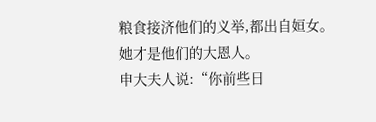粮食接济他们的义举,都出自姮女。
她才是他们的大恩人。
申大夫人说:“你前些日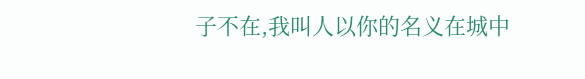子不在,我叫人以你的名义在城中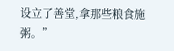设立了善堂,拿那些粮食施粥。”